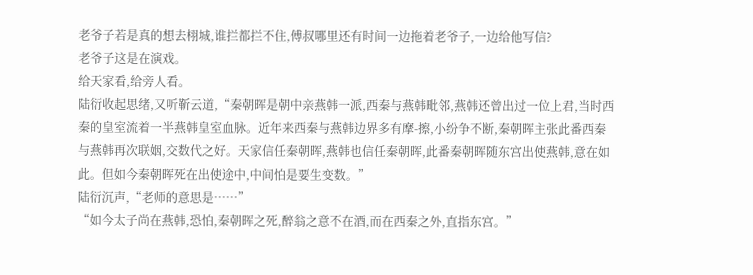老爷子若是真的想去栩城,谁拦都拦不住,傅叔哪里还有时间一边拖着老爷子,一边给他写信?
老爷子这是在演戏。
给天家看,给旁人看。
陆衍收起思绪,又听靳云道,“秦朝晖是朝中亲燕韩一派,西秦与燕韩毗邻,燕韩还曾出过一位上君,当时西秦的皇室流着一半燕韩皇室血脉。近年来西秦与燕韩边界多有摩-擦,小纷争不断,秦朝晖主张此番西秦与燕韩再次联姻,交数代之好。天家信任秦朝晖,燕韩也信任秦朝晖,此番秦朝晖随东宫出使燕韩,意在如此。但如今秦朝晖死在出使途中,中间怕是要生变数。”
陆衍沉声,“老师的意思是……”
“如今太子尚在燕韩,恐怕,秦朝晖之死,醉翁之意不在酒,而在西秦之外,直指东宫。”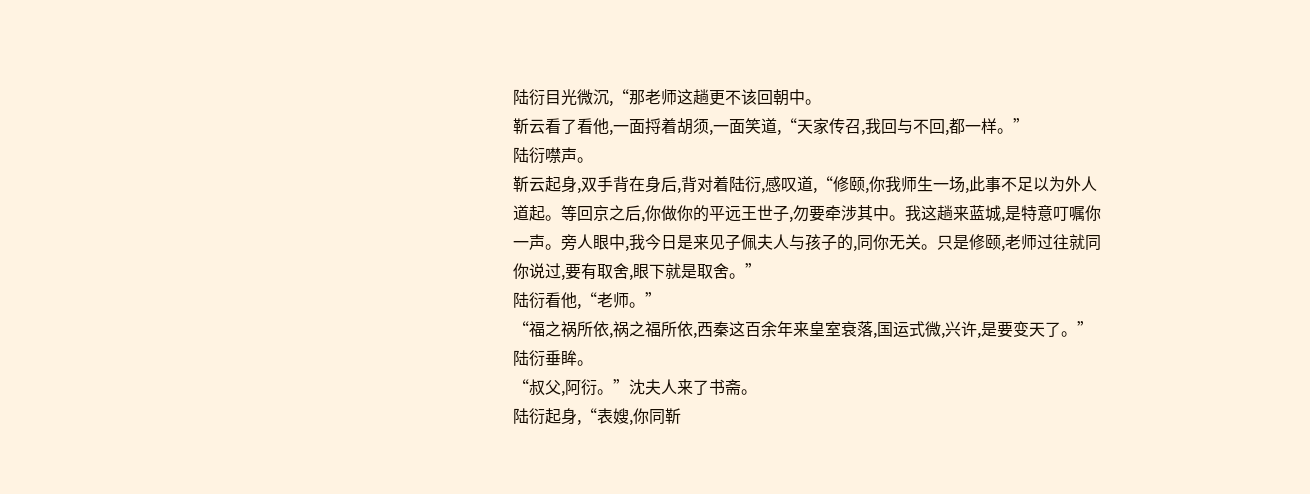陆衍目光微沉,“那老师这趟更不该回朝中。
靳云看了看他,一面捋着胡须,一面笑道,“天家传召,我回与不回,都一样。”
陆衍噤声。
靳云起身,双手背在身后,背对着陆衍,感叹道,“修颐,你我师生一场,此事不足以为外人道起。等回京之后,你做你的平远王世子,勿要牵涉其中。我这趟来蓝城,是特意叮嘱你一声。旁人眼中,我今日是来见子佩夫人与孩子的,同你无关。只是修颐,老师过往就同你说过,要有取舍,眼下就是取舍。”
陆衍看他,“老师。”
“福之祸所依,祸之福所依,西秦这百余年来皇室衰落,国运式微,兴许,是要变天了。”
陆衍垂眸。
“叔父,阿衍。”沈夫人来了书斋。
陆衍起身,“表嫂,你同靳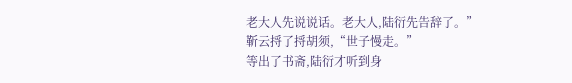老大人先说说话。老大人,陆衍先告辞了。”
靳云捋了捋胡须,“世子慢走。”
等出了书斋,陆衍才听到身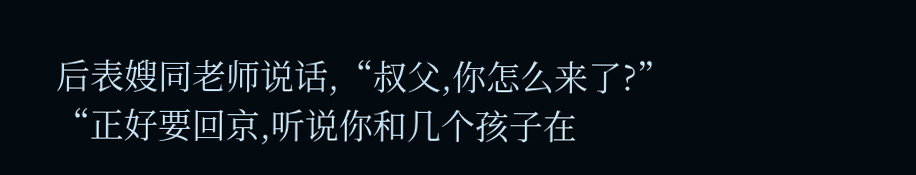后表嫂同老师说话,“叔父,你怎么来了?”
“正好要回京,听说你和几个孩子在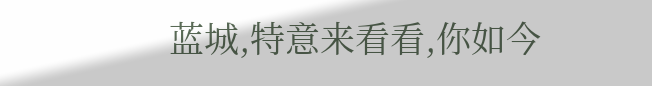蓝城,特意来看看,你如今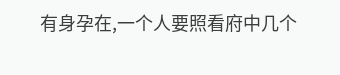有身孕在,一个人要照看府中几个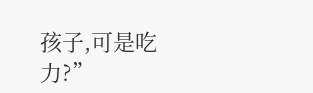孩子,可是吃力?”